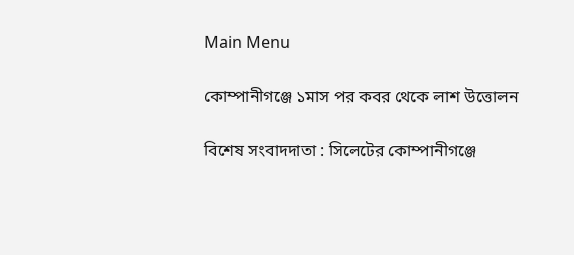Main Menu

কোম্পানীগঞ্জে ১মাস পর কবর থেকে লাশ উত্তোলন

বিশেষ সংবাদদাতা : সিলেটের কোম্পানীগঞ্জে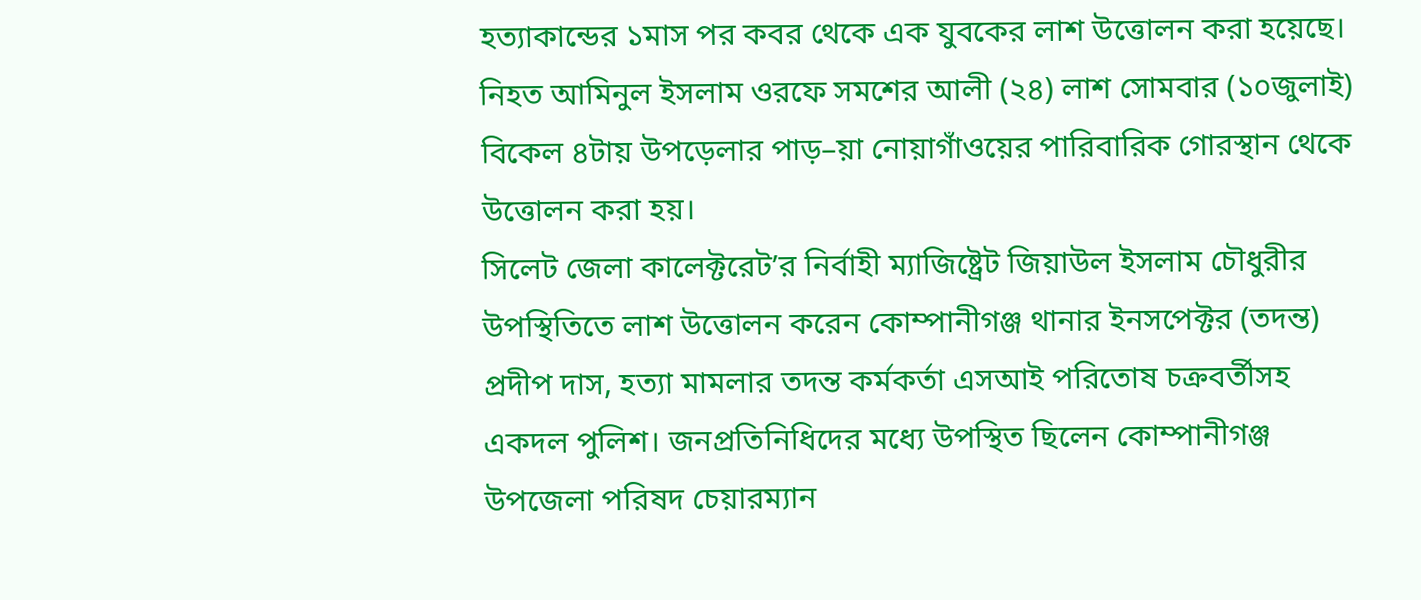হত্যাকান্ডের ১মাস পর কবর থেকে এক যুবকের লাশ উত্তোলন করা হয়েছে। নিহত আমিনুল ইসলাম ওরফে সমশের আলী (২৪) লাশ সোমবার (১০জুলাই) বিকেল ৪টায় উপড়েলার পাড়–য়া নোয়াগাঁওয়ের পারিবারিক গোরস্থান থেকে উত্তোলন করা হয়।
সিলেট জেলা কালেক্টরেট’র নির্বাহী ম্যাজিষ্ট্রেট জিয়াউল ইসলাম চৌধুরীর উপস্থিতিতে লাশ উত্তোলন করেন কোম্পানীগঞ্জ থানার ইনসপেক্টর (তদন্ত) প্রদীপ দাস, হত্যা মামলার তদন্ত কর্মকর্তা এসআই পরিতোষ চক্রবর্তীসহ একদল পুলিশ। জনপ্রতিনিধিদের মধ্যে উপস্থিত ছিলেন কোম্পানীগঞ্জ উপজেলা পরিষদ চেয়ারম্যান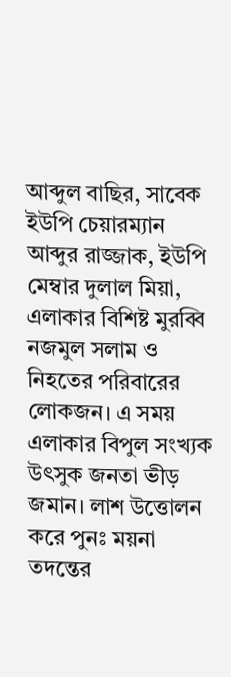আব্দুল বাছির, সাবেক ইউপি চেয়ারম্যান আব্দুর রাজ্জাক, ইউপি মেম্বার দুলাল মিয়া, এলাকার বিশিষ্ট মুরব্বি নজমুল সলাম ও নিহতের পরিবারের লোকজন। এ সময় এলাকার বিপুল সংখ্যক উৎসুক জনতা ভীড় জমান। লাশ উত্তোলন করে পুনঃ ময়না তদন্তের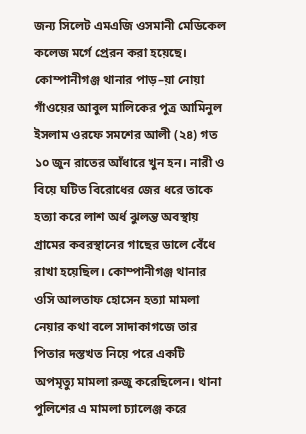জন্য সিলেট এমএজি ওসমানী মেডিকেল কলেজ মর্গে প্রেরন করা হয়েছে।
কোম্পানীগঞ্জ থানার পাড়–য়া নোয়া গাঁওয়ের আবুল মালিকের পুত্র আমিনুল ইসলাম ওরফে সমশের আলী (২৪) গত ১০ জুন রাতের আঁধারে খুন হন। নারী ও বিয়ে ঘটিত বিরোধের জের ধরে তাকে হত্যা করে লাশ অর্ধ ঝুলন্ত অবস্থায় গ্রামের কবরস্থানের গাছের ডালে বেঁধে রাখা হয়েছিল। কোম্পানীগঞ্জ থানার ওসি আলতাফ হোসেন হত্যা মামলা নেয়ার কথা বলে সাদাকাগজে তার পিতার দস্তখত নিয়ে পরে একটি অপমৃত্যু মামলা রুজু করেছিলেন। থানা পুলিশের এ মামলা চ্যালেঞ্জ করে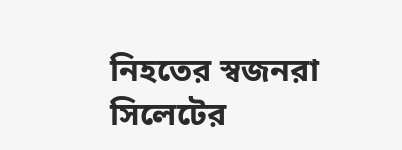নিহতের স্বজনরা সিলেটের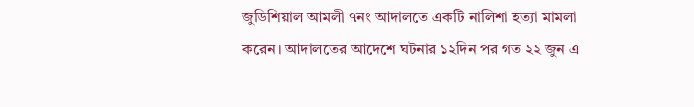জুডিশিয়াল আমলী ৭নং আদালতে একটি নালিশা হত্যা মামলা করেন। আদালতের আদেশে ঘটনার ১২দিন পর গত ২২ জুন এ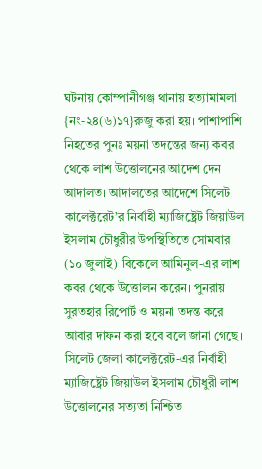ঘটনায় কোম্পানীগঞ্জ থানায় হত্যামামলা {নং-২৪(৬)১৭}রুজু করা হয়। পাশাপাশি নিহতের পুনঃ ময়না তদন্তের জন্য কবর থেকে লাশ উত্তোলনের আদেশ দেন আদালত। আদালতের আদেশে সিলেট কালেক্টরেট’র নির্বাহী ম্যাজিষ্ট্রেট জিয়াউল ইসলাম চৌধুরীর উপস্থিতিতে সোমবার (১০ জুলাই) বিকেলে আমিনুল-এর লাশ কবর থেকে উত্তোলন করেন। পুনরায় সুরতহার রিপোর্ট ও ময়না তদন্ত করে আবার দাফন করা হবে বলে জানা গেছে।
সিলেট জেলা কালেক্টরেট-এর নির্বাহী ম্যাজিষ্ট্রেট জিয়াউল ইসলাম চৌধুরী লাশ উত্তোলনের সত্যতা নিশ্চিত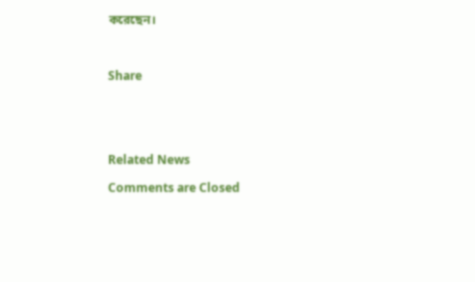করেছেন।



Share





Related News

Comments are Closed